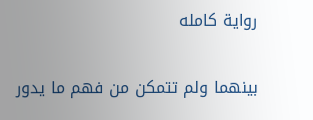رواية كامله


بينهما ولم تتمكن من فهم ما يدور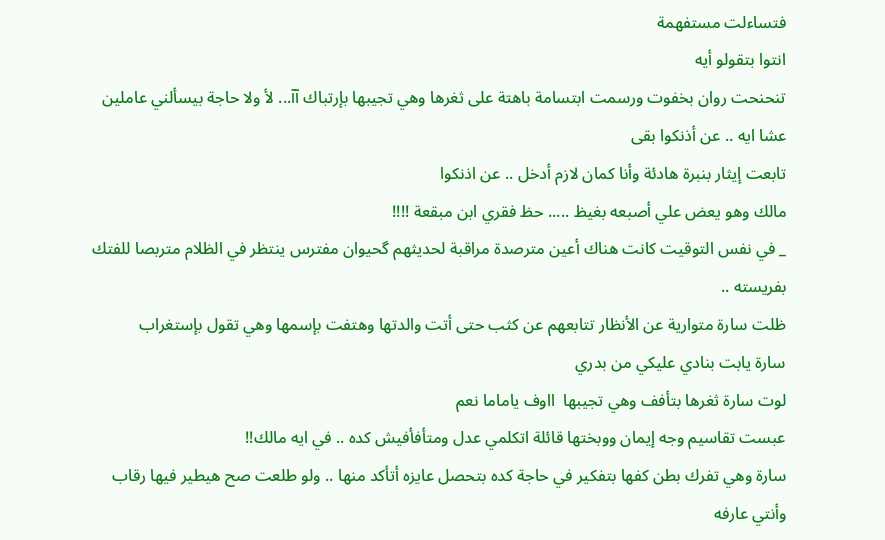فتساءلت مستفهمة
انتوا بتقولو أيه
تنحنحت روان بخفوت ورسمت ابتسامة باهتة على ثغرها وهي تجيبها بإرتباك آآ... لأ ولا حاجة بيسألني عاملين عشا ايه .. عن أذنكوا بقى
تابعت إيثار بنبرة هادئة وأنا كمان لازم أدخل .. عن اذنكوا
مالك وهو يعض علي أصبعه بغيظ ..... حظ فقري ابن مبقعة !!!!
_ في نفس التوقيت كانت هناك أعين مترصدة مراقبة لحديثهم گحيوان مفترس ينتظر في الظلام متربصا للفتك بفريسته ..
ظلت سارة متوارية عن الأنظار تتابعهم عن كثب حتى أتت والدتها وهتفت بإسمها وهي تقول بإستغراب
سارة يابت بنادي عليكي من بدري
لوت سارة ثغرها بتأفف وهي تجيبها  ااوف ياماما نعم
عبست تقاسيم وجه إيمان ووبختها قائلة اتكلمي عدل ومتأفأفيش كده .. في ايه مالك!!
سارة وهي تفرك بطن كفها بتفكير في حاجة كده بتحصل عايزه أتأكد منها .. ولو طلعت صح هيطير فيها رقاب وأنتي عارفه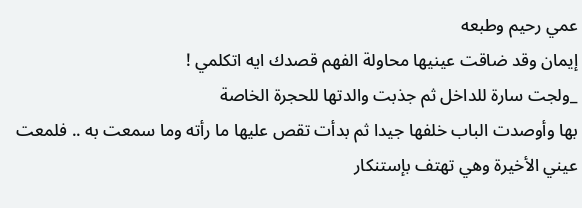عمي رحيم وطبعه
إيمان وقد ضاقت عينيها محاولة الفهم قصدك ايه اتكلمي !
_ولجت سارة للداخل ثم جذبت والدتها للحجرة الخاصة
بها وأوصدت الباب خلفها جيدا ثم بدأت تقص عليها ما رأته وما سمعت به .. فلمعت عيني الأخيرة وهي تهتف بإستنكار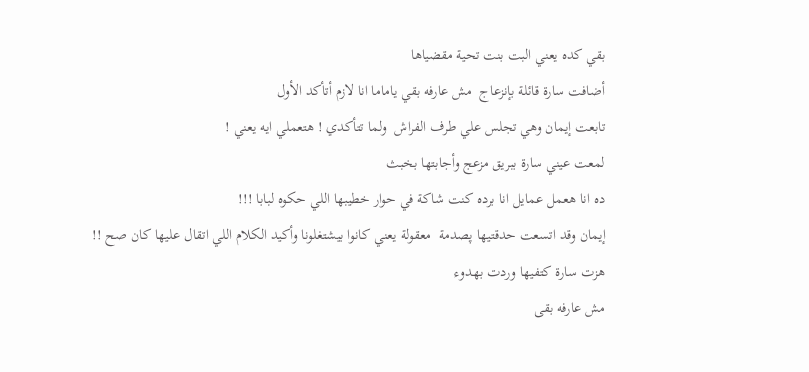بقي كده يعني البت بنت تحية مقضياها
أضافت سارة قائلة بإنزعاج  مش عارفه بقي ياماما انا لازم أتأكد الأول
تابعت إيمان وهي تجلس علي طرف الفراش  ولما تتأكدي ! هتعملي ايه يعني !
لمعت عيني سارة ببريق مزعج وأجابتها بخبث
ده انا هعمل عمايل انا برده كنت شاكة في حوار خطيبها اللي حكوه لبابا !!!
إيمان وقد اتسعت حدقتيها پصدمة  معقولة يعني كانوا بيشتغلونا وأكيد الكلام اللي اتقال عليها كان صح !!
هزت سارة كتفيها وردت بهدوء
مش عارفه بقى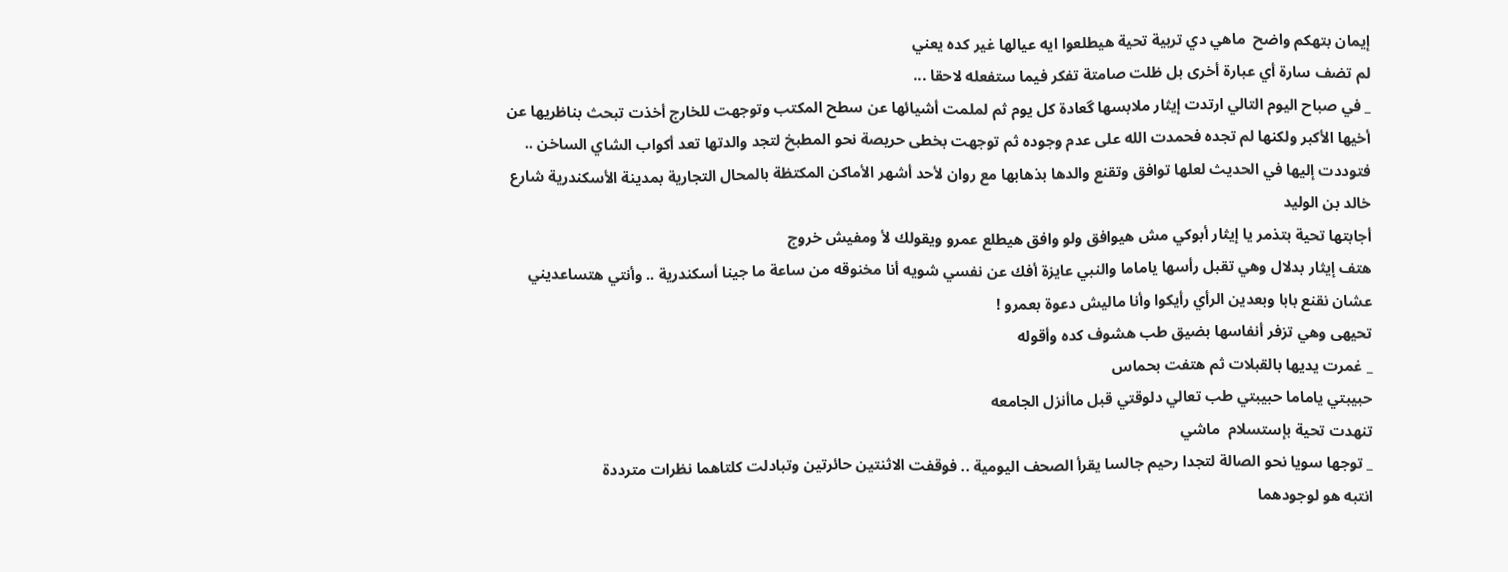إيمان بتهكم واضح  ماهي دي تربية تحية هيطلعوا ايه عيالها غير كده يعني
لم تضف سارة أي عبارة أخرى بل ظلت صامتة تفكر فيما ستفعله لاحقا ...
_ في صباح اليوم التالي ارتدت إيثار ملابسها گعادة كل يوم ثم لملمت أشيائها عن سطح المكتب وتوجهت للخارج أخذت تبحث بناظريها عن أخيها الأكبر ولكنها لم تجده فحمدت الله على عدم وجوده ثم توجهت بخطى حريصة نحو المطبخ لتجد والدتها تعد أكواب الشاي الساخن .. فتوددت إليها في الحديث لعلها توافق وتقنع والدها بذهابها مع روان لأحد أشهر الأماكن المكتظة بالمحال التجارية بمدينة الأسكندرية شارع خالد بن الوليد
أجابتها تحية بتذمر يا إيثار أبوكي مش هيوافق ولو وافق هيطلع عمرو ويقولك لأ ومفيش خروج
هتف إيثار بدلال وهي تقبل رأسها ياماما والنبي عايزة أفك عن نفسي شويه أنا مخنوقه من ساعة ما جينا أسكندرية .. وأنتي هتساعديني عشان نقنع بابا وبعدين الرأي رأيكوا وأنا ماليش دعوة بعمرو !
تحيهى وهي تزفر أنفاسها بضيق طب هشوف كده وأقوله
_ غمرت يديها بالقبلات ثم هتفت بحماس
حبيبتي ياماما حبيبتي طب تعالي دلوقتي قبل ماأنزل الجامعه
تنهدت تحية بإستسلام  ماشي
_ توجها سويا نحو الصالة لتجدا رحيم جالسا يقرأ الصحف اليومية .. فوقفت الاثنتين حائرتين وتبادلت كلتاهما نظرات مترددة
انتبه هو لوجودهما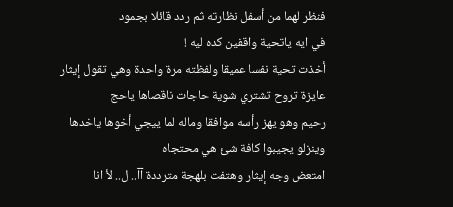فنظر لهما من أسفل نظارته ثم ردد قائلا بجمود
في ايه ياتحية واقفين كده ليه !
أخذت تحية نفسا عميقا ولفظته مرة واحدة وهي تقول إيثار عايزة تروح تشتري شوية حاجات ناقصاها ياحج
رحيم وهو يهز رأسه موافقا وماله لما ييجي أخوها ياخدها وينزلو يجيبوا كافة شئ هي محتجاه
امتعض وجه إيثار وهتفت بلهجة مترددة آآ.. ل.. لأ انا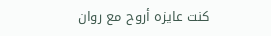كنت عايزه أروح مع روان